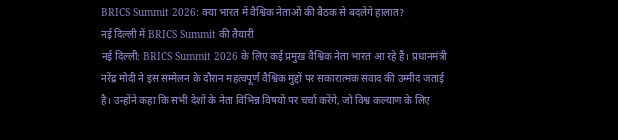BRICS Summit 2026: क्या भारत में वैश्विक नेताओं की बैठक से बदलेंगे हालात?
नई दिल्ली में BRICS Summit की तैयारी
नई दिल्ली: BRICS Summit 2026 के लिए कई प्रमुख वैश्विक नेता भारत आ रहे हैं। प्रधानमंत्री नरेंद्र मोदी ने इस सम्मेलन के दौरान महत्वपूर्ण वैश्विक मुद्दों पर सकारात्मक संवाद की उम्मीद जताई है। उन्होंने कहा कि सभी देशों के नेता विभिन्न विषयों पर चर्चा करेंगे, जो विश्व कल्याण के लिए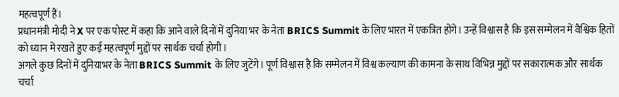महत्वपूर्ण हैं।
प्रधानमंत्री मोदी ने X पर एक पोस्ट में कहा कि आने वाले दिनों में दुनिया भर के नेता BRICS Summit के लिए भारत में एकत्रित होंगे। उन्हें विश्वास है कि इस सम्मेलन में वैश्विक हितों को ध्यान में रखते हुए कई महत्वपूर्ण मुद्दों पर सार्थक चर्चा होगी।
अगले कुछ दिनों में दुनियाभर के नेता BRICS Summit के लिए जुटेंगे। पूर्ण विश्वास है कि सम्मेलन में विश्व कल्याण की कामना के साथ विभिन्न मुद्दों पर सकारात्मक और सार्थक चर्चा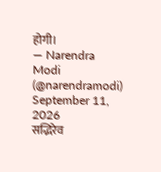होगी।
— Narendra Modi (@narendramodi) September 11, 2026
सद्भिरेव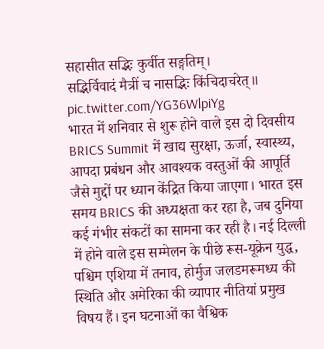सहासीत सद्भिः कुर्वीत सङ्गतिम्।
सद्भिर्विवादं मैत्रीं च नासद्भिः किंचिदाचरेत्॥ pic.twitter.com/YG36WlpiYg
भारत में शनिवार से शुरू होने वाले इस दो दिवसीय BRICS Summit में खाद्य सुरक्षा, ऊर्जा, स्वास्थ्य, आपदा प्रबंधन और आवश्यक वस्तुओं की आपूर्ति जैसे मुद्दों पर ध्यान केंद्रित किया जाएगा। भारत इस समय BRICS की अध्यक्षता कर रहा है, जब दुनिया कई गंभीर संकटों का सामना कर रही है। नई दिल्ली में होने वाले इस सम्मेलन के पीछे रूस-यूक्रेन युद्ध, पश्चिम एशिया में तनाव, होर्मुज जलडमरूमध्य की स्थिति और अमेरिका की व्यापार नीतियां प्रमुख विषय हैं। इन घटनाओं का वैश्विक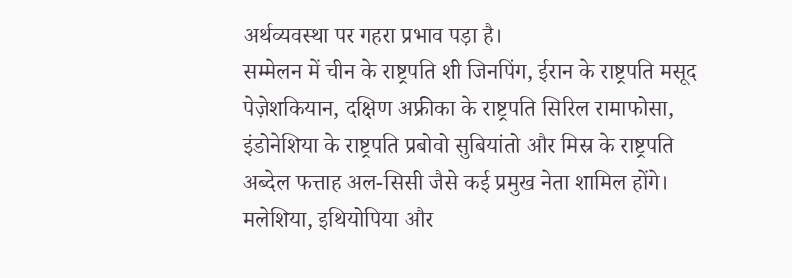अर्थव्यवस्था पर गहरा प्रभाव पड़ा है।
सम्मेलन में चीन के राष्ट्रपति शी जिनपिंग, ईरान के राष्ट्रपति मसूद पेज़ेशकियान, दक्षिण अफ्रीका के राष्ट्रपति सिरिल रामाफोसा, इंडोनेशिया के राष्ट्रपति प्रबोवो सुबियांतो और मिस्र के राष्ट्रपति अब्देल फत्ताह अल-सिसी जैसे कई प्रमुख नेता शामिल होंगे। मलेशिया, इथियोपिया और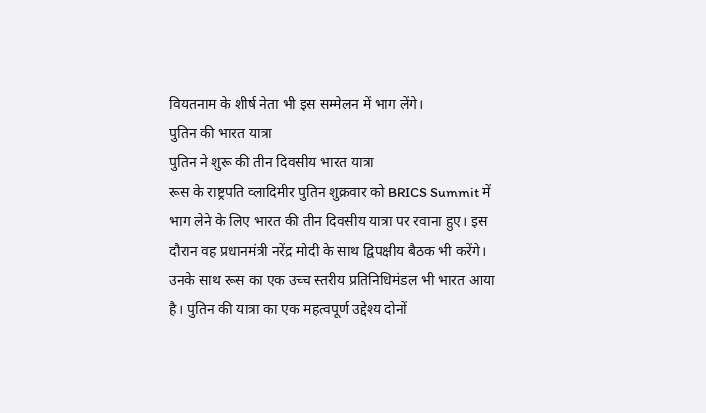वियतनाम के शीर्ष नेता भी इस सम्मेलन में भाग लेंगे।
पुतिन की भारत यात्रा
पुतिन ने शुरू की तीन दिवसीय भारत यात्रा
रूस के राष्ट्रपति व्लादिमीर पुतिन शुक्रवार को BRICS Summit में भाग लेने के लिए भारत की तीन दिवसीय यात्रा पर रवाना हुए। इस दौरान वह प्रधानमंत्री नरेंद्र मोदी के साथ द्विपक्षीय बैठक भी करेंगे। उनके साथ रूस का एक उच्च स्तरीय प्रतिनिधिमंडल भी भारत आया है। पुतिन की यात्रा का एक महत्वपूर्ण उद्देश्य दोनों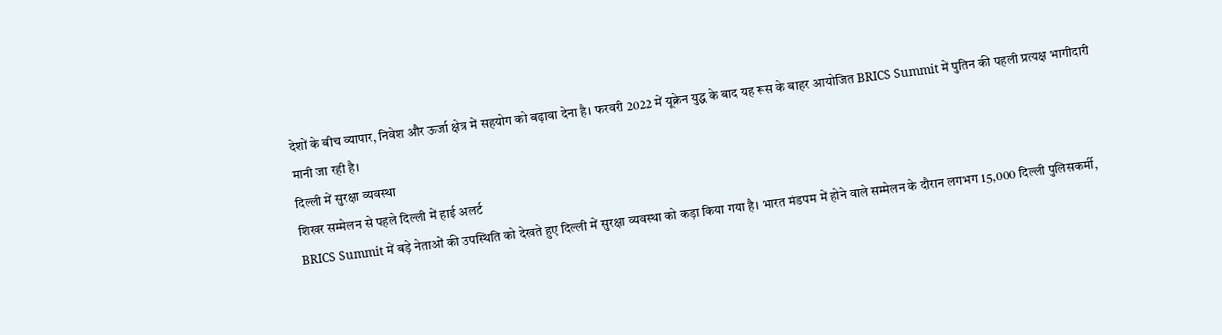देशों के बीच व्यापार, निवेश और ऊर्जा क्षेत्र में सहयोग को बढ़ावा देना है। फरवरी 2022 में यूक्रेन युद्ध के बाद यह रूस के बाहर आयोजित BRICS Summit में पुतिन की पहली प्रत्यक्ष भागीदारी मानी जा रही है।
दिल्ली में सुरक्षा व्यवस्था
शिखर सम्मेलन से पहले दिल्ली में हाई अलर्ट
BRICS Summit में बड़े नेताओं की उपस्थिति को देखते हुए दिल्ली में सुरक्षा व्यवस्था को कड़ा किया गया है। भारत मंडपम में होने वाले सम्मेलन के दौरान लगभग 15,000 दिल्ली पुलिसकर्मी,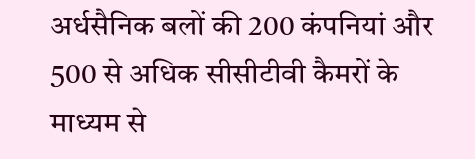अर्धसैनिक बलों की 200 कंपनियां और 500 से अधिक सीसीटीवी कैमरों के माध्यम से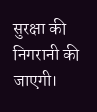सुरक्षा की निगरानी की जाएगी।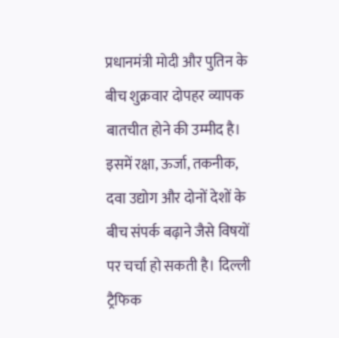प्रधानमंत्री मोदी और पुतिन के बीच शुक्रवार दोपहर व्यापक बातचीत होने की उम्मीद है। इसमें रक्षा, ऊर्जा, तकनीक, दवा उद्योग और दोनों देशों के बीच संपर्क बढ़ाने जैसे विषयों पर चर्चा हो सकती है। दिल्ली ट्रैफिक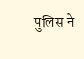पुलिस ने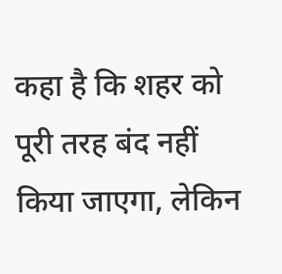कहा है कि शहर को पूरी तरह बंद नहीं किया जाएगा, लेकिन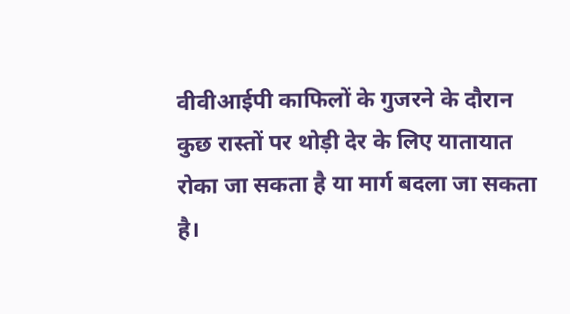वीवीआईपी काफिलों के गुजरने के दौरान कुछ रास्तों पर थोड़ी देर के लिए यातायात रोका जा सकता है या मार्ग बदला जा सकता है।